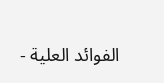الفوائد العلية -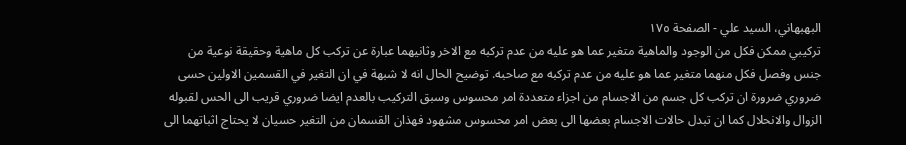البهبهاني، السيد علي - الصفحة ١٧٥
تركيبي ممكن فكل من الوجود والماهية متغير عما هو عليه من عدم تركبه مع الاخر وثانيهما عبارة عن تركب كل ماهية وحقيقة نوعية من جنس وفصل فكل منهما متغير عما هو عليه من عدم تركبه مع صاحبه. توضيح الحال انه لا شبهة في ان التغير في القسمين الاولين حسى ضروري ضرورة ان تركب كل جسم من الاجسام من اجزاء متعددة امر محسوس وسبق التركيب بالعدم ايضا ضروري قريب الى الحس لقبوله الزوال والانحلال كما ان تبدل حالات الاجسام بعضها الى بعض امر محسوس مشهود فهذان القسمان من التغير حسيان لا يحتاج اثباتهما الى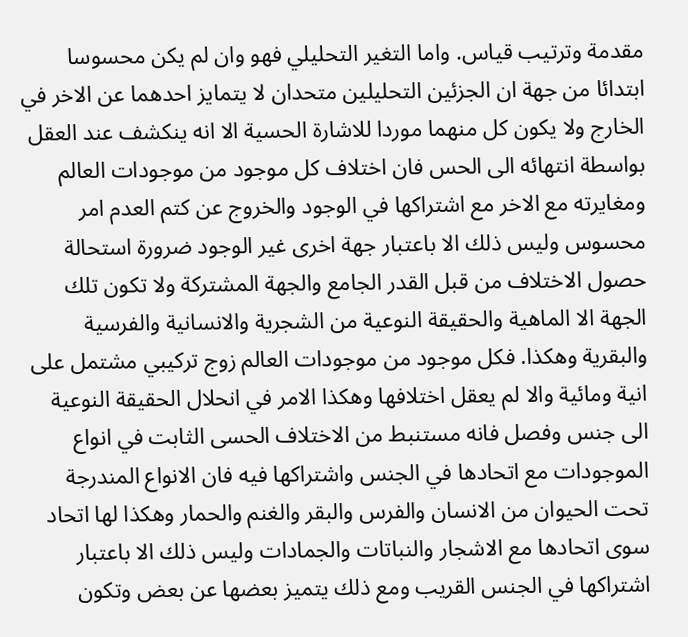مقدمة وترتيب قياس. واما التغير التحليلي فهو وان لم يكن محسوسا ابتدائا من جهة ان الجزئين التحليلين متحدان لا يتمايز احدهما عن الاخر في الخارج ولا يكون كل منهما موردا للاشارة الحسية الا انه ينكشف عند العقل بواسطة انتهائه الى الحس فان اختلاف كل موجود من موجودات العالم ومغايرته مع الاخر مع اشتراكها في الوجود والخروج عن كتم العدم امر محسوس وليس ذلك الا باعتبار جهة اخرى غير الوجود ضرورة استحالة حصول الاختلاف من قبل القدر الجامع والجهة المشتركة ولا تكون تلك الجهة الا الماهية والحقيقة النوعية من الشجرية والانسانية والفرسية والبقرية وهكذا. فكل موجود من موجودات العالم زوج تركيبي مشتمل على انية ومائية والا لم يعقل اختلافها وهكذا الامر في انحلال الحقيقة النوعية الى جنس وفصل فانه مستنبط من الاختلاف الحسى الثابت في انواع الموجودات مع اتحادها في الجنس واشتراكها فيه فان الانواع المندرجة تحت الحيوان من الانسان والفرس والبقر والغنم والحمار وهكذا لها اتحاد سوى اتحادها مع الاشجار والنباتات والجمادات وليس ذلك الا باعتبار اشتراكها في الجنس القريب ومع ذلك يتميز بعضها عن بعض وتكون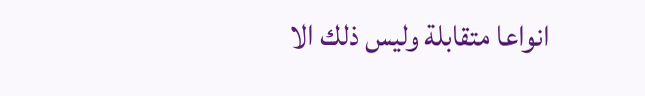انواعا متقابلة وليس ذلك الا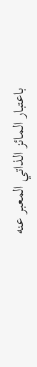باعتبار المائز الذاتي المعبر عنه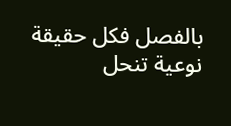بالفصل فكل حقيقة نوعية تنحل